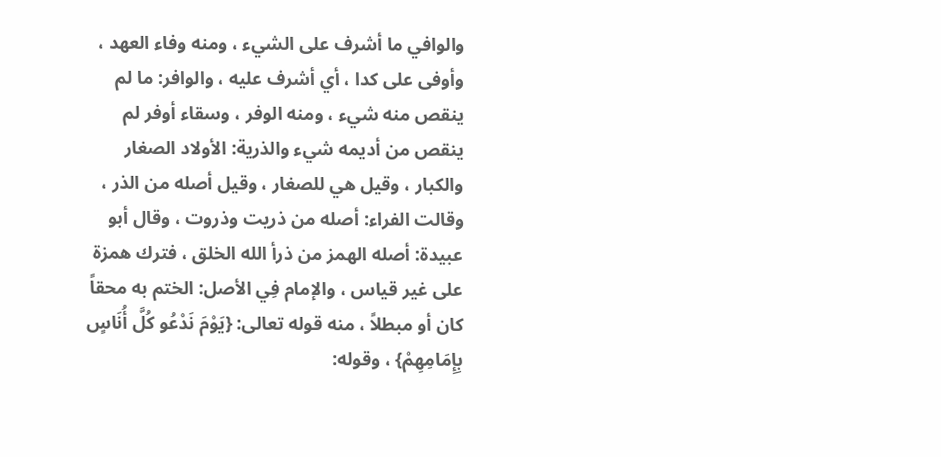والوافي ما أشرف على الشيء ، ومنه وفاء العهد ، وأوفى على كدا ، أي أشرف عليه ، والوافر: ما لم ينقص منه شيء ، ومنه الوفر ، وسقاء أوفر لم ينقص من أديمه شيء والذرية: الأولاد الصغار والكبار ، وقيل هي للصغار ، وقيل أصله من الذر ، وقالت الفراء: أصله من ذريت وذروت ، وقال أبو عبيدة: أصله الهمز من ذرأ الله الخلق ، فترك همزة على غير قياس ، والإمام فِي الأصل: الختم به محقاً كان أو مبطلاً ، منه قوله تعالى: {يَوْمَ نَدْعُو كُلَّ أُنَاسٍ بِإِمَامِهِمْ} ، وقوله: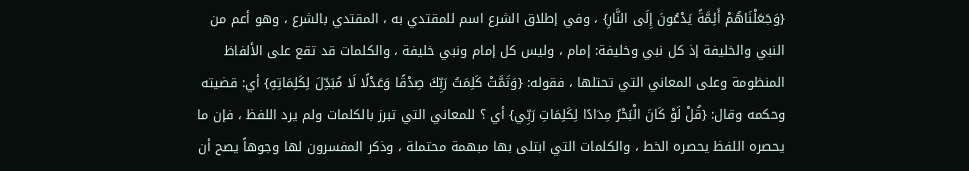{وَجَعَلْنَاهُمْ أَئِمَّةً يَدْعُونَ إِلَى النَّارِ} ، وفي إطلاق الشرع اسم للمقتدي به ، المقتدي بالشرع ، وهو أعم من النبي والخليفة إذ كل نبي وخليفة: إمام ، وليس كل إمام ونبي خليفة ، والكلمات قد تقع على الألفاظ المنظومة وعلى المعاني التي تحتلها ، فقوله: {وَتَمَّتْ كَلِمَتُ رَبِّكَ صِدْقًا وَعَدْلًا لَا مُبَدِّلَ لِكَلِمَاتِهِ} أي: قضيته وحكمه وقال: {قُلْ لَوْ كَانَ الْبَحْرُ مِدَادًا لِكَلِمَاتِ رَبِّي} أي ؟ للمعاني التي تبرز بالكلمات ولم يرد اللفظ ، فإن ما يحصره اللفظ يحصره الخط ، والكلمات التي ابتلى بها مبهمة محتملة ، وذكر المفسرون لها وجوهاً يصح أن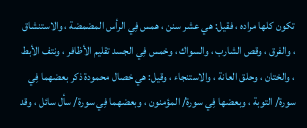تكون كلها مراده ، فقيل: هي عشر سنن ، همس فِي الرأس المضمضة ، والاستنشاق ، والفرق ، وقص الشارب ، والسواك ، وخمس فِي الجسد تقليم الأظافر ، ونتف الأبط ، والختان ، وحلق العانة ، والاستنجاء ، وقيل: هي خصال محمودة ذكر بعضهما فِي سورة/ التوبة ، وبعضها فِي سورة/ المؤمنون ، وبعضهما فِي سورة/ سأل سائل ، وقد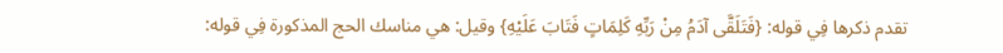تقدم ذكرها فِي قوله: {فَتَلَقَّى آدَمُ مِنْ رَبِّهِ كَلِمَاتٍ فَتَابَ عَلَيْهِ} وقيل: هي مناسك الحج المذكورة فِي قوله: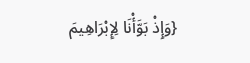{وَإِذْ بَوَّأْنَا لِإِبْرَاهِيمَ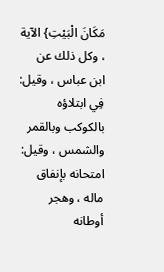مَكَانَ الْبَيْتِ} الآية ، وكل ذلك عن ابن عباس ، وقيل: فِي ابتلاؤه بالكوكب وبالقمر والشمس ، وقيل: امتحانه بإنفاق ماله ، وهجر أوطانه